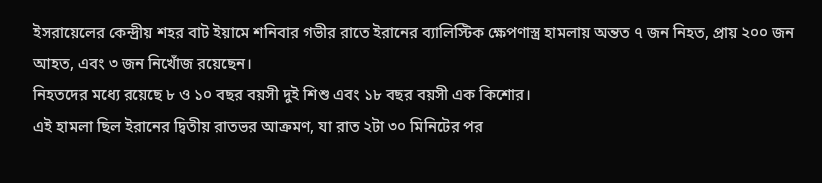ইসরায়েলের কেন্দ্রীয় শহর বাট ইয়ামে শনিবার গভীর রাতে ইরানের ব্যালিস্টিক ক্ষেপণাস্ত্র হামলায় অন্তত ৭ জন নিহত, প্রায় ২০০ জন আহত, এবং ৩ জন নিখোঁজ রয়েছেন।
নিহতদের মধ্যে রয়েছে ৮ ও ১০ বছর বয়সী দুই শিশু এবং ১৮ বছর বয়সী এক কিশোর।
এই হামলা ছিল ইরানের দ্বিতীয় রাতভর আক্রমণ, যা রাত ২টা ৩০ মিনিটের পর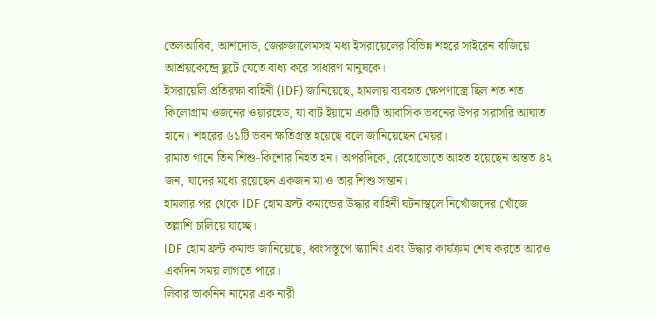তেলআবিব, আশদোড, জেরুজালেমসহ মধ্য ইসরায়েলের বিভিন্ন শহরে সাইরেন বাজিয়ে আশ্রয়কেন্দ্রে ছুটে যেতে বাধ্য করে সাধারণ মানুষকে।
ইসরায়েলি প্রতিরক্ষা বাহিনী (IDF) জানিয়েছে, হামলায় ব্যবহৃত ক্ষেপণাস্ত্রে ছিল শত শত কিলোগ্রাম ওজনের ওয়ারহেড, যা বাট ইয়ামে একটি আবাসিক ভবনের উপর সরাসরি আঘাত হানে। শহরের ৬১টি ভবন ক্ষতিগ্রস্ত হয়েছে বলে জানিয়েছেন মেয়র।
রামাত গানে তিন শিশু-কিশোর নিহত হন। অপরদিকে, রেহোভোতে আহত হয়েছেন অন্তত ৪২ জন, যাদের মধ্যে রয়েছেন একজন মা ও তার শিশু সন্তান।
হামলার পর থেকে IDF হোম ফ্রন্ট কমান্ডের উদ্ধার বাহিনী ঘটনাস্থলে নিখোঁজদের খোঁজে তল্লাশি চালিয়ে যাচ্ছে।
IDF হোম ফ্রন্ট কমান্ড জানিয়েছে, ধ্বংসস্তূপে স্ক্যানিং এবং উদ্ধার কার্যক্রম শেষ করতে আরও একদিন সময় লাগতে পারে।
লিবার ভাকনিন নামের এক নারী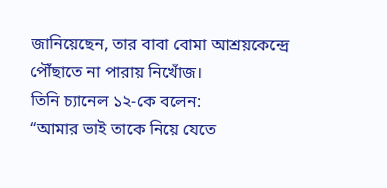জানিয়েছেন, তার বাবা বোমা আশ্রয়কেন্দ্রে পৌঁছাতে না পারায় নিখোঁজ।
তিনি চ্যানেল ১২-কে বলেন:
“আমার ভাই তাকে নিয়ে যেতে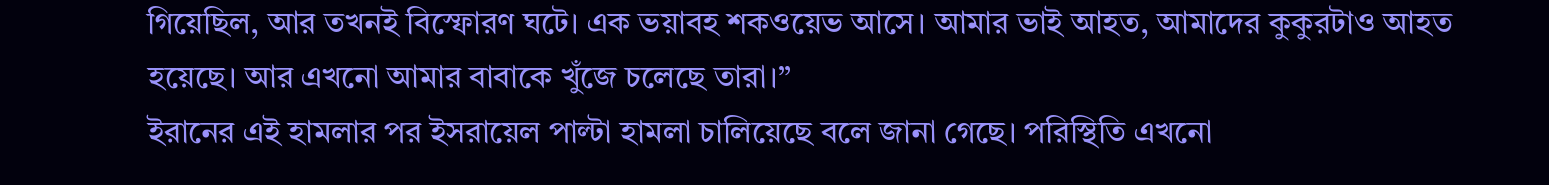গিয়েছিল, আর তখনই বিস্ফোরণ ঘটে। এক ভয়াবহ শকওয়েভ আসে। আমার ভাই আহত, আমাদের কুকুরটাও আহত হয়েছে। আর এখনো আমার বাবাকে খুঁজে চলেছে তারা।”
ইরানের এই হামলার পর ইসরায়েল পাল্টা হামলা চালিয়েছে বলে জানা গেছে। পরিস্থিতি এখনো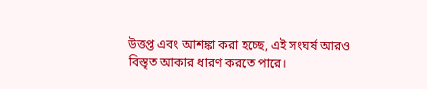উত্তপ্ত এবং আশঙ্কা করা হচ্ছে, এই সংঘর্ষ আরও বিস্তৃত আকার ধারণ করতে পারে।